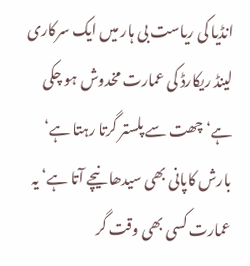انڈیا کی ریاست بی ہار میں ایک سرکاری لینڈ ریکارڈ کی عمارت مخدوش ہو چکی ہے‘ چھت سے پلستر گرتا رہتا ہے‘ بارش کاپانی بھی سیدھا نیچے آتا ہے‘ یہ عمارت کسی بھی وقت گر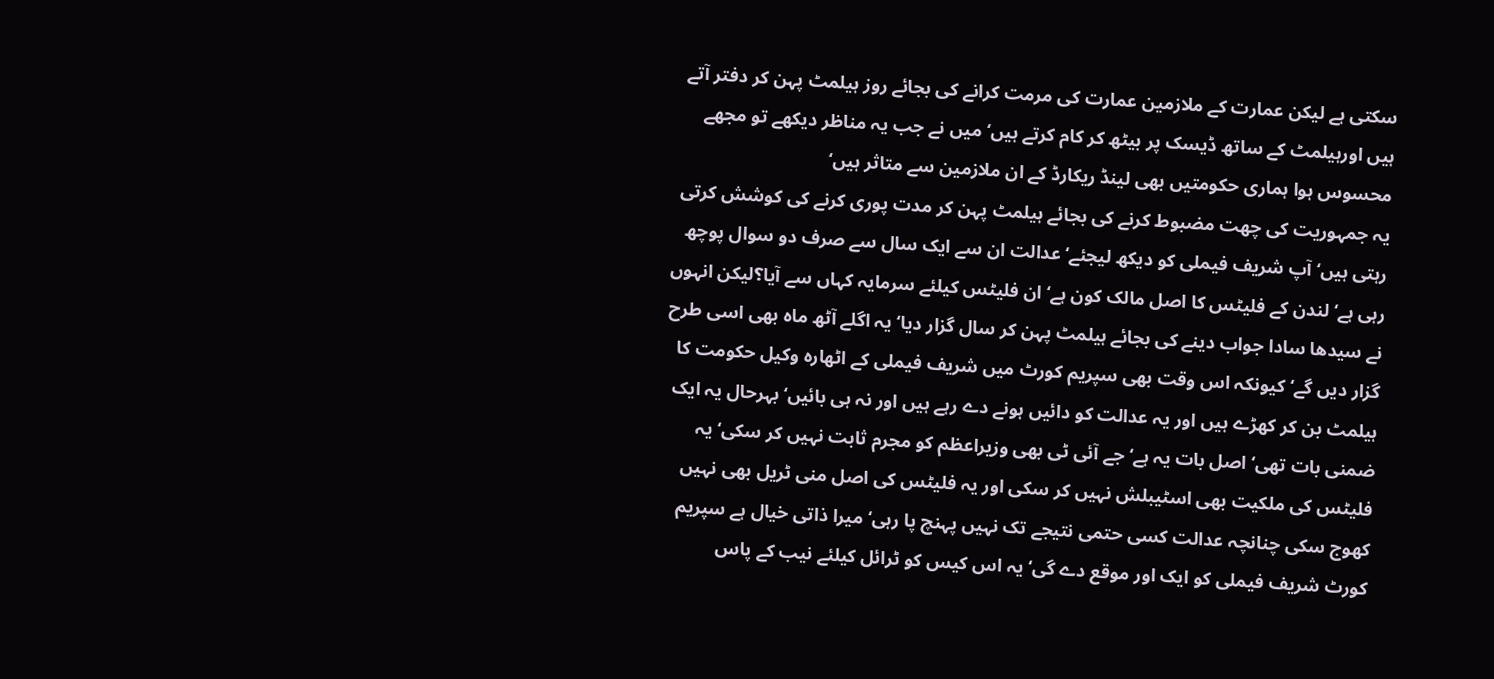سکتی ہے لیکن عمارت کے ملازمین عمارت کی مرمت کرانے کی بجائے روز ہیلمٹ پہن کر دفتر آتے ہیں اورہیلمٹ کے ساتھ ڈیسک پر بیٹھ کر کام کرتے ہیں‘ میں نے جب یہ مناظر دیکھے تو مجھے محسوس ہوا ہماری حکومتیں بھی لینڈ ریکارڈ کے ان ملازمین سے متاثر ہیں‘
یہ جمہوریت کی چھت مضبوط کرنے کی بجائے ہیلمٹ پہن کر مدت پوری کرنے کی کوشش کرتی رہتی ہیں‘ آپ شریف فیملی کو دیکھ لیجئے‘ عدالت ان سے ایک سال سے صرف دو سوال پوچھ رہی ہے‘ لندن کے فلیٹس کا اصل مالک کون ہے‘ ان فلیٹس کیلئے سرمایہ کہاں سے آیا؟لیکن انہوں نے سیدھا سادا جواب دینے کی بجائے ہیلمٹ پہن کر سال گزار دیا‘ یہ اگلے آٹھ ماہ بھی اسی طرح گزار دیں گے‘کیونکہ اس وقت بھی سپریم کورٹ میں شریف فیملی کے اٹھارہ وکیل حکومت کا ہیلمٹ بن کر کھڑے ہیں اور یہ عدالت کو دائیں ہونے دے رہے ہیں اور نہ ہی بائیں‘بہرحال یہ ایک ضمنی بات تھی‘ اصل بات یہ ہے‘ جے آئی ٹی بھی وزیراعظم کو مجرم ثابت نہیں کر سکی‘ یہ فلیٹس کی ملکیت بھی اسٹیبلش نہیں کر سکی اور یہ فلیٹس کی اصل منی ٹریل بھی نہیں کھوج سکی چنانچہ عدالت کسی حتمی نتیجے تک نہیں پہنچ پا رہی‘ میرا ذاتی خیال ہے سپریم کورٹ شریف فیملی کو ایک اور موقع دے گی‘ یہ اس کیس کو ٹرائل کیلئے نیب کے پاس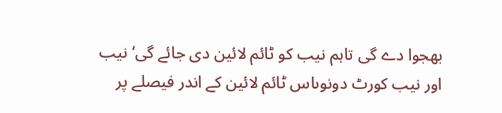بھجوا دے گی تاہم نیب کو ٹائم لائین دی جائے گی‘ نیب اور نیب کورٹ دونوںاس ٹائم لائین کے اندر فیصلے پر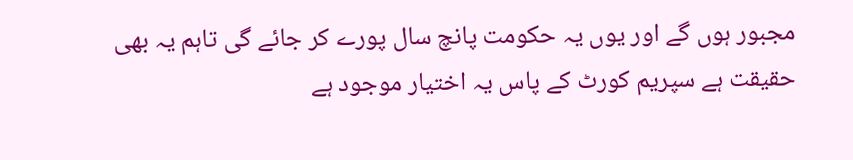مجبور ہوں گے اور یوں یہ حکومت پانچ سال پورے کر جائے گی تاہم یہ بھی حقیقت ہے سپریم کورٹ کے پاس یہ اختیار موجود ہے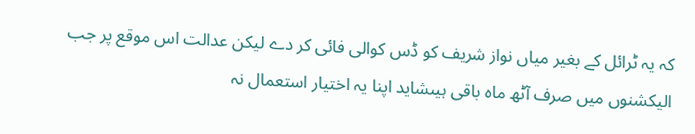کہ یہ ٹرائل کے بغیر میاں نواز شریف کو ڈس کوالی فائی کر دے لیکن عدالت اس موقع پر جب الیکشنوں میں صرف آٹھ ماہ باقی ہیںشاید اپنا یہ اختیار استعمال نہ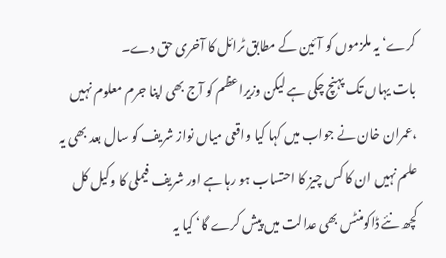کرے‘ یہ ملزموں کو آئین کے مطابق ٹرائل کا آخری حق دے۔
بات یہاں تک پہنچ چکی ہے لیکن وزیراعظم کو آج بھی اپنا جرم معلوم نہیں ،عمران خان نے جواب میں کہا کیا واقعی میاں نواز شریف کو سال بعد بھی یہ علم نہیں ان کا کس چیز کا احتساب ہو رہا ہے اور شریف فیملی کا وکیل کل کچھ نئے ڈاکومنٹس بھی عدالت میں پیش کرے گا‘ کیا یہ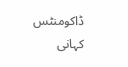ڈاکومنٹس کہانی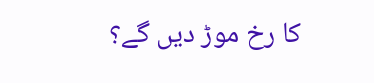کا رخ موڑ دیں گے؟